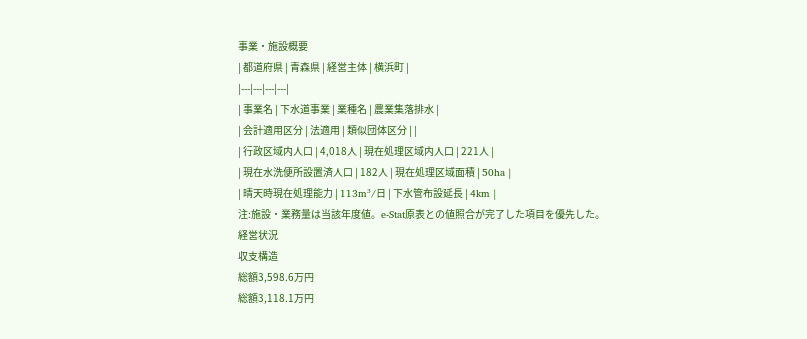事業・施設概要
| 都道府県 | 青森県 | 経営主体 | 横浜町 |
|---|---|---|---|
| 事業名 | 下水道事業 | 業種名 | 農業集落排水 |
| 会計適用区分 | 法適用 | 類似団体区分 | |
| 行政区域内人口 | 4,018人 | 現在処理区域内人口 | 221人 |
| 現在水洗便所設置済人口 | 182人 | 現在処理区域面積 | 50ha |
| 晴天時現在処理能力 | 113m³/日 | 下水管布設延長 | 4km |
注:施設・業務量は当該年度値。e-Stat原表との値照合が完了した項目を優先した。
経営状況
収支構造
総額3,598.6万円
総額3,118.1万円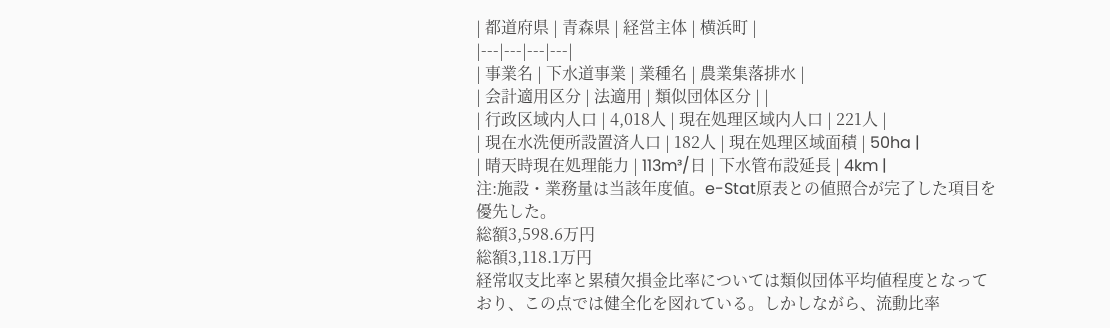| 都道府県 | 青森県 | 経営主体 | 横浜町 |
|---|---|---|---|
| 事業名 | 下水道事業 | 業種名 | 農業集落排水 |
| 会計適用区分 | 法適用 | 類似団体区分 | |
| 行政区域内人口 | 4,018人 | 現在処理区域内人口 | 221人 |
| 現在水洗便所設置済人口 | 182人 | 現在処理区域面積 | 50ha |
| 晴天時現在処理能力 | 113m³/日 | 下水管布設延長 | 4km |
注:施設・業務量は当該年度値。e-Stat原表との値照合が完了した項目を優先した。
総額3,598.6万円
総額3,118.1万円
経常収支比率と累積欠損金比率については類似団体平均値程度となっており、この点では健全化を図れている。しかしながら、流動比率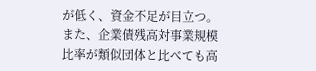が低く、資金不足が目立つ。また、企業債残高対事業規模比率が類似団体と比べても高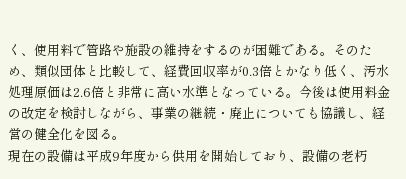く、使用料で管路や施設の維持をするのが困難である。そのため、類似団体と比較して、経費回収率が0.3倍とかなり低く、汚水処理原価は2.6倍と非常に高い水準となっている。今後は使用料金の改定を検討しながら、事業の継続・廃止についても協議し、経営の健全化を図る。
現在の設備は平成9年度から供用を開始しており、設備の老朽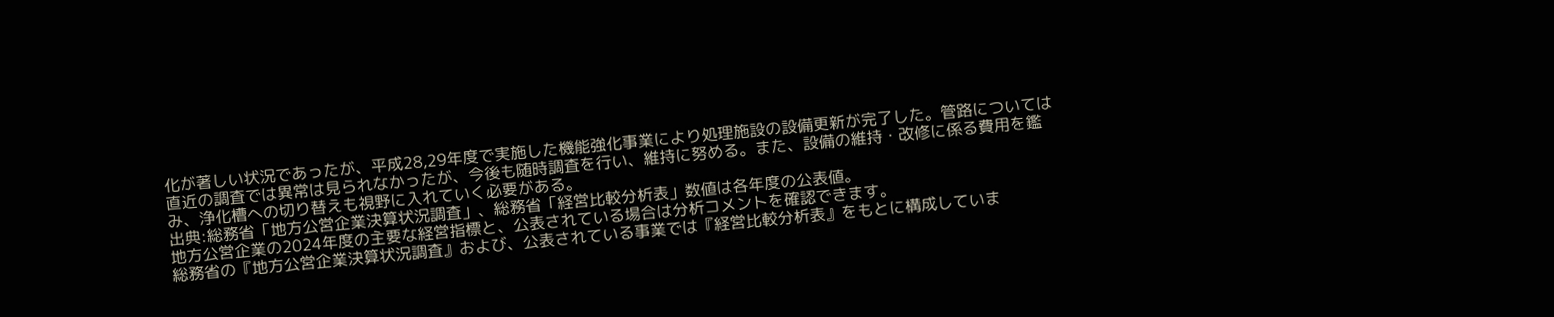化が著しい状況であったが、平成28,29年度で実施した機能強化事業により処理施設の設備更新が完了した。管路については直近の調査では異常は見られなかったが、今後も随時調査を行い、維持に努める。また、設備の維持・改修に係る費用を鑑み、浄化槽への切り替えも視野に入れていく必要がある。
出典:総務省「地方公営企業決算状況調査」、総務省「経営比較分析表」数値は各年度の公表値。
地方公営企業の2024年度の主要な経営指標と、公表されている場合は分析コメントを確認できます。
総務省の『地方公営企業決算状況調査』および、公表されている事業では『経営比較分析表』をもとに構成していま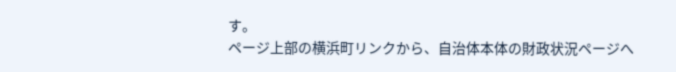す。
ページ上部の横浜町リンクから、自治体本体の財政状況ページへ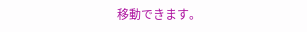移動できます。